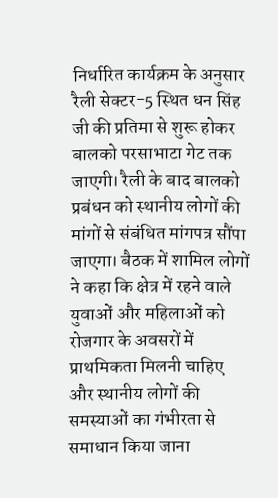निर्धारित कार्यक्रम के अनुसार रैली सेक्टर-5 स्थित धन सिंह जी की प्रतिमा से शुरू होकर बालको परसाभाटा गेट तक जाएगी। रैली के बाद बालको प्रबंधन को स्थानीय लोगों की मांगों से संबंधित मांगपत्र सौंपा जाएगा। बैठक में शामिल लोगों ने कहा कि क्षेत्र में रहने वाले युवाओं और महिलाओं को रोजगार के अवसरों में प्राथमिकता मिलनी चाहिए और स्थानीय लोगों की समस्याओं का गंभीरता से समाधान किया जाना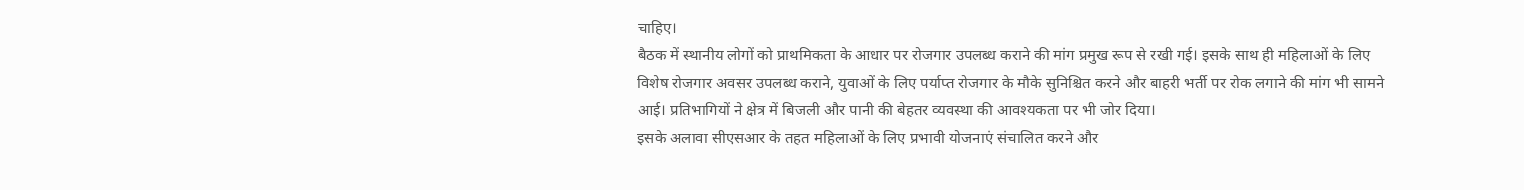चाहिए।
बैठक में स्थानीय लोगों को प्राथमिकता के आधार पर रोजगार उपलब्ध कराने की मांग प्रमुख रूप से रखी गई। इसके साथ ही महिलाओं के लिए विशेष रोजगार अवसर उपलब्ध कराने, युवाओं के लिए पर्याप्त रोजगार के मौके सुनिश्चित करने और बाहरी भर्ती पर रोक लगाने की मांग भी सामने आई। प्रतिभागियों ने क्षेत्र में बिजली और पानी की बेहतर व्यवस्था की आवश्यकता पर भी जोर दिया।
इसके अलावा सीएसआर के तहत महिलाओं के लिए प्रभावी योजनाएं संचालित करने और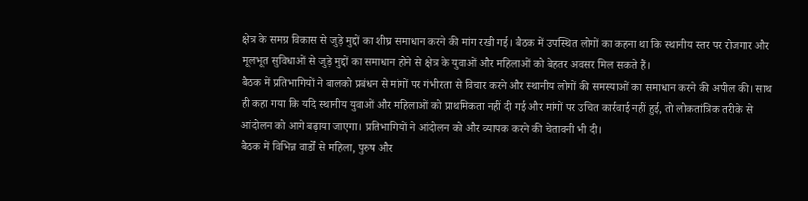क्षेत्र के समग्र विकास से जुड़े मुद्दों का शीघ्र समाधान करने की मांग रखी गई। बैठक में उपस्थित लोगों का कहना था कि स्थानीय स्तर पर रोजगार और मूलभूत सुविधाओं से जुड़े मुद्दों का समाधान होने से क्षेत्र के युवाओं और महिलाओं को बेहतर अवसर मिल सकते हैं।
बैठक में प्रतिभागियों ने बालको प्रबंधन से मांगों पर गंभीरता से विचार करने और स्थानीय लोगों की समस्याओं का समाधान करने की अपील की। साथ ही कहा गया कि यदि स्थानीय युवाओं और महिलाओं को प्राथमिकता नहीं दी गई और मांगों पर उचित कार्रवाई नहीं हुई, तो लोकतांत्रिक तरीके से आंदोलन को आगे बढ़ाया जाएगा। प्रतिभागियों ने आंदोलन को और व्यापक करने की चेतावनी भी दी।
बैठक में विभिन्न वार्डों से महिला, पुरुष और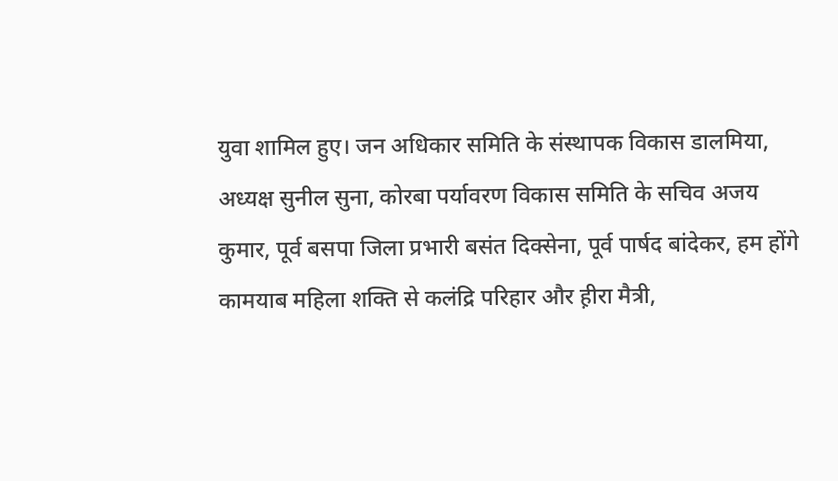युवा शामिल हुए। जन अधिकार समिति के संस्थापक विकास डालमिया, अध्यक्ष सुनील सुना, कोरबा पर्यावरण विकास समिति के सचिव अजय कुमार, पूर्व बसपा जिला प्रभारी बसंत दिक्सेना, पूर्व पार्षद बांदेकर, हम होंगे कामयाब महिला शक्ति से कलंद्रि परिहार और ह़ीरा मैत्री,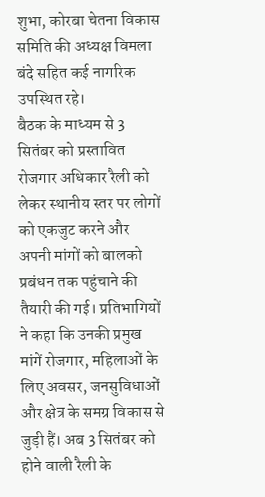शुभा, कोरबा चेतना विकास समिति की अध्यक्ष विमला बंदे सहित कई नागरिक उपस्थित रहे।
बैठक के माध्यम से 3 सितंबर को प्रस्तावित रोजगार अधिकार रैली को लेकर स्थानीय स्तर पर लोगों को एकजुट करने और अपनी मांगों को बालको प्रबंधन तक पहुंचाने की तैयारी की गई। प्रतिभागियों ने कहा कि उनकी प्रमुख मांगें रोजगार, महिलाओं के लिए अवसर, जनसुविधाओं और क्षेत्र के समग्र विकास से जुड़ी हैं। अब 3 सितंबर को होने वाली रैली के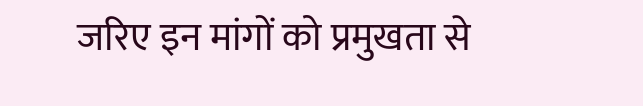जरिए इन मांगों को प्रमुखता से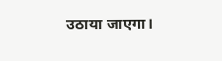उठाया जाएगा।